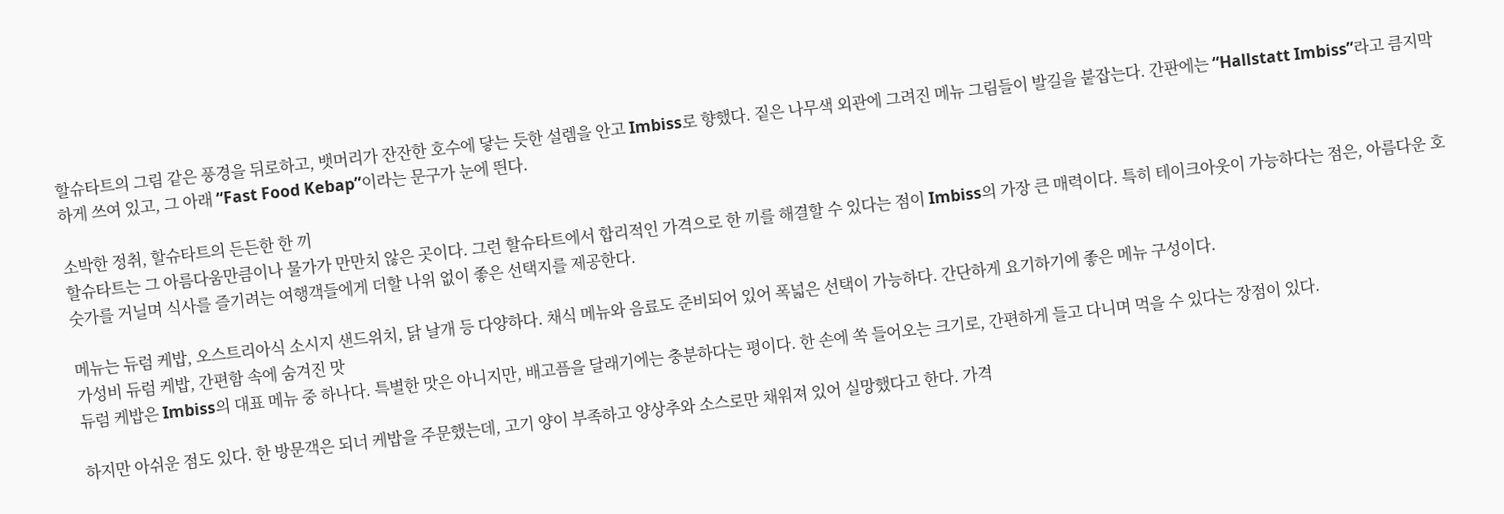할슈타트의 그림 같은 풍경을 뒤로하고, 뱃머리가 잔잔한 호수에 닿는 듯한 설렘을 안고 Imbiss로 향했다. 짙은 나무색 외관에 그려진 메뉴 그림들이 발길을 붙잡는다. 간판에는 “Hallstatt Imbiss”라고 큼지막하게 쓰여 있고, 그 아래 “Fast Food Kebap”이라는 문구가 눈에 띈다.

소박한 정취, 할슈타트의 든든한 한 끼
할슈타트는 그 아름다움만큼이나 물가가 만만치 않은 곳이다. 그런 할슈타트에서 합리적인 가격으로 한 끼를 해결할 수 있다는 점이 Imbiss의 가장 큰 매력이다. 특히 테이크아웃이 가능하다는 점은, 아름다운 호숫가를 거닐며 식사를 즐기려는 여행객들에게 더할 나위 없이 좋은 선택지를 제공한다.

메뉴는 듀럼 케밥, 오스트리아식 소시지 샌드위치, 닭 날개 등 다양하다. 채식 메뉴와 음료도 준비되어 있어 폭넓은 선택이 가능하다. 간단하게 요기하기에 좋은 메뉴 구성이다.
가성비 듀럼 케밥, 간편함 속에 숨겨진 맛
듀럼 케밥은 Imbiss의 대표 메뉴 중 하나다. 특별한 맛은 아니지만, 배고픔을 달래기에는 충분하다는 평이다. 한 손에 쏙 들어오는 크기로, 간편하게 들고 다니며 먹을 수 있다는 장점이 있다.

하지만 아쉬운 점도 있다. 한 방문객은 되너 케밥을 주문했는데, 고기 양이 부족하고 양상추와 소스로만 채워져 있어 실망했다고 한다. 가격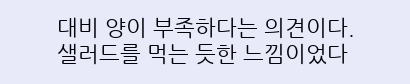대비 양이 부족하다는 의견이다. 샐러드를 먹는 듯한 느낌이었다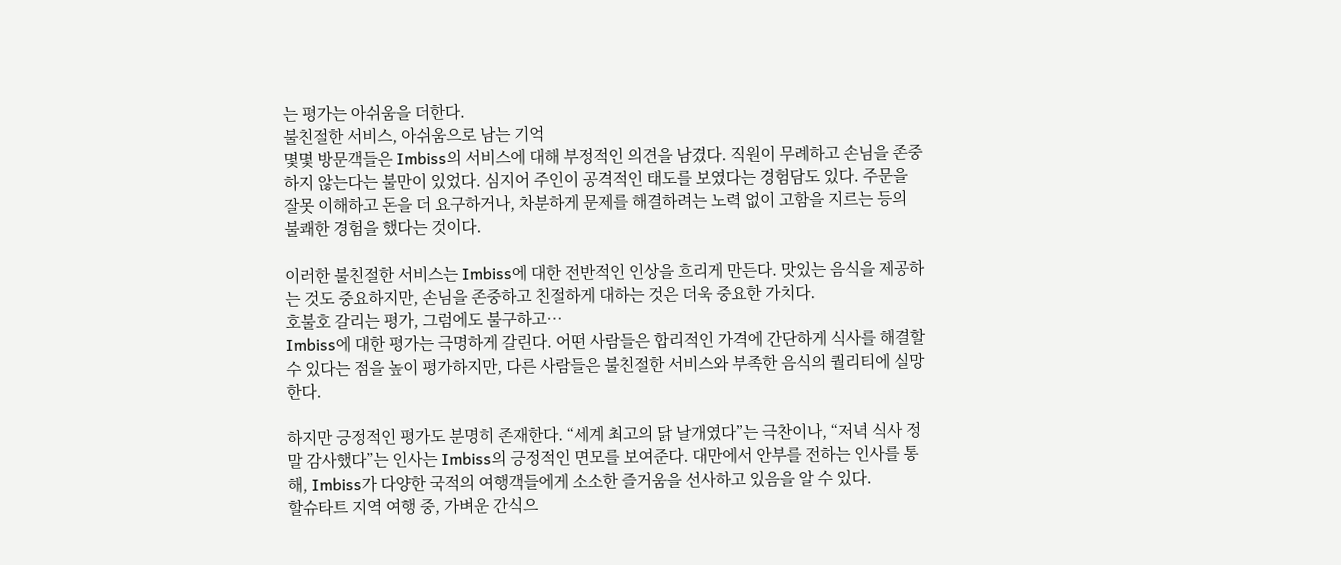는 평가는 아쉬움을 더한다.
불친절한 서비스, 아쉬움으로 남는 기억
몇몇 방문객들은 Imbiss의 서비스에 대해 부정적인 의견을 남겼다. 직원이 무례하고 손님을 존중하지 않는다는 불만이 있었다. 심지어 주인이 공격적인 태도를 보였다는 경험담도 있다. 주문을 잘못 이해하고 돈을 더 요구하거나, 차분하게 문제를 해결하려는 노력 없이 고함을 지르는 등의 불쾌한 경험을 했다는 것이다.

이러한 불친절한 서비스는 Imbiss에 대한 전반적인 인상을 흐리게 만든다. 맛있는 음식을 제공하는 것도 중요하지만, 손님을 존중하고 친절하게 대하는 것은 더욱 중요한 가치다.
호불호 갈리는 평가, 그럼에도 불구하고…
Imbiss에 대한 평가는 극명하게 갈린다. 어떤 사람들은 합리적인 가격에 간단하게 식사를 해결할 수 있다는 점을 높이 평가하지만, 다른 사람들은 불친절한 서비스와 부족한 음식의 퀄리티에 실망한다.

하지만 긍정적인 평가도 분명히 존재한다. “세계 최고의 닭 날개였다”는 극찬이나, “저녁 식사 정말 감사했다”는 인사는 Imbiss의 긍정적인 면모를 보여준다. 대만에서 안부를 전하는 인사를 통해, Imbiss가 다양한 국적의 여행객들에게 소소한 즐거움을 선사하고 있음을 알 수 있다.
할슈타트 지역 여행 중, 가벼운 간식으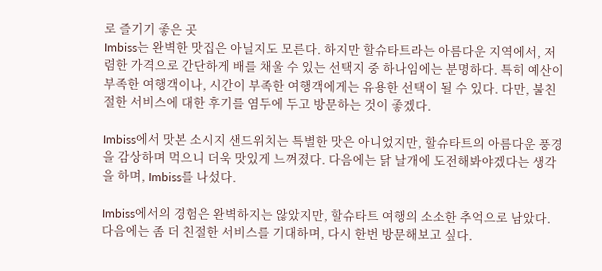로 즐기기 좋은 곳
Imbiss는 완벽한 맛집은 아닐지도 모른다. 하지만 할슈타트라는 아름다운 지역에서, 저렴한 가격으로 간단하게 배를 채울 수 있는 선택지 중 하나임에는 분명하다. 특히 예산이 부족한 여행객이나, 시간이 부족한 여행객에게는 유용한 선택이 될 수 있다. 다만, 불친절한 서비스에 대한 후기를 염두에 두고 방문하는 것이 좋겠다.

Imbiss에서 맛본 소시지 샌드위치는 특별한 맛은 아니었지만, 할슈타트의 아름다운 풍경을 감상하며 먹으니 더욱 맛있게 느껴졌다. 다음에는 닭 날개에 도전해봐야겠다는 생각을 하며, Imbiss를 나섰다.

Imbiss에서의 경험은 완벽하지는 않았지만, 할슈타트 여행의 소소한 추억으로 남았다. 다음에는 좀 더 친절한 서비스를 기대하며, 다시 한번 방문해보고 싶다.